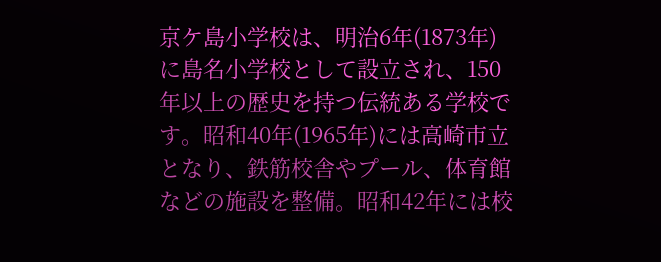京ケ島小学校は、明治6年(1873年)に島名小学校として設立され、150年以上の歴史を持つ伝統ある学校です。昭和40年(1965年)には高崎市立となり、鉄筋校舎やプール、体育館などの施設を整備。昭和42年には校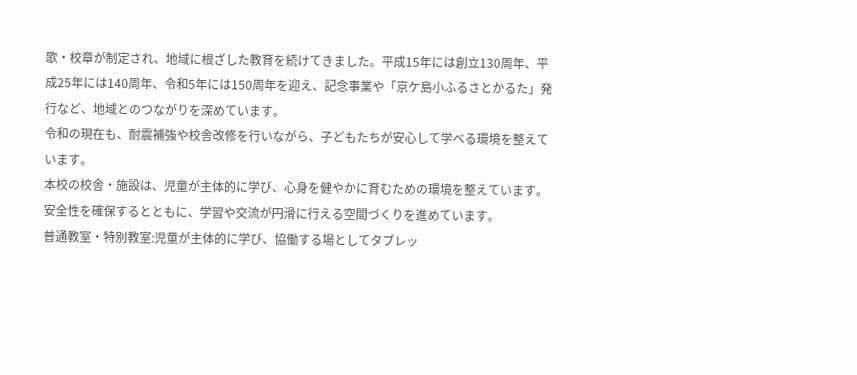歌・校章が制定され、地域に根ざした教育を続けてきました。平成15年には創立130周年、平成25年には140周年、令和5年には150周年を迎え、記念事業や「京ケ島小ふるさとかるた」発行など、地域とのつながりを深めています。
令和の現在も、耐震補強や校舎改修を行いながら、子どもたちが安心して学べる環境を整えています。
本校の校舎・施設は、児童が主体的に学び、心身を健やかに育むための環境を整えています。安全性を確保するとともに、学習や交流が円滑に行える空間づくりを進めています。
普通教室・特別教室:児童が主体的に学び、協働する場としてタブレッ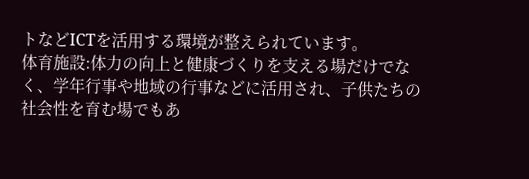トなどICTを活用する環境が整えられています。
体育施設:体力の向上と健康づくりを支える場だけでなく、学年行事や地域の行事などに活用され、子供たちの社会性を育む場でもあ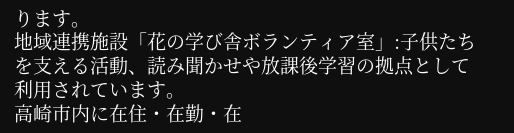ります。
地域連携施設「花の学び舎ボランティア室」:子供たちを支える活動、読み聞かせや放課後学習の拠点として利用されています。
高崎市内に在住・在勤・在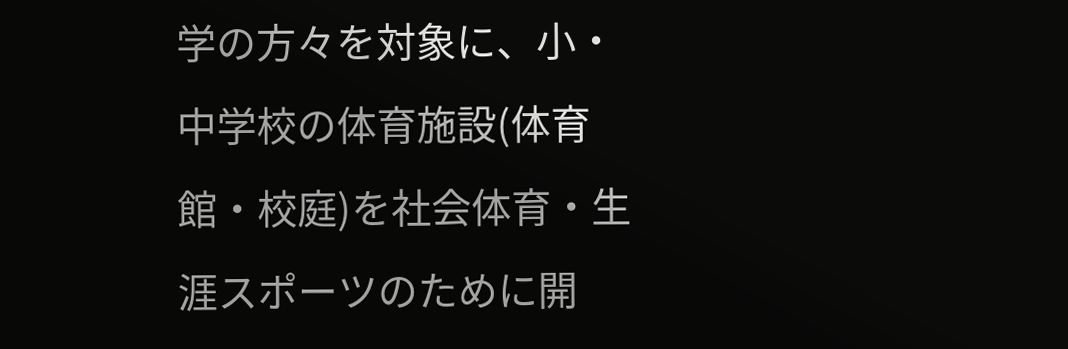学の方々を対象に、小・中学校の体育施設(体育館・校庭)を社会体育・生涯スポーツのために開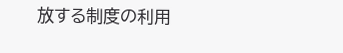放する制度の利用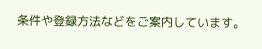条件や登録方法などをご案内しています。